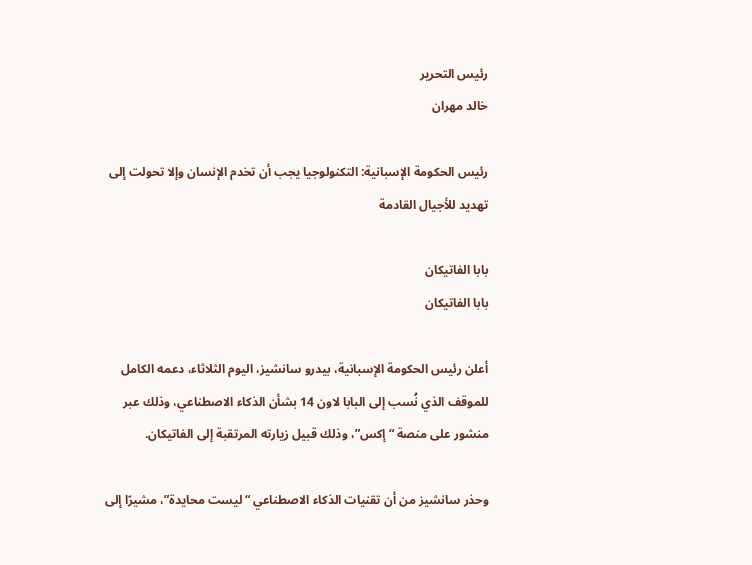رئيس التحرير
خالد مهران

رئيس الحكومة الإسبانية: التكنولوجيا يجب أن تخدم الإنسان وإلا تحولت إلى تهديد للأجيال القادمة

بابا الفاتيكان
بابا الفاتيكان

أعلن رئيس الحكومة الإسبانية، بيدرو سانشيز، اليوم الثلاثاء، دعمه الكامل للموقف الذي نُسب إلى البابا لاون 14 بشأن الذكاء الاصطناعي، وذلك عبر منشور على منصة “إكس”، وذلك قبيل زيارته المرتقبة إلى الفاتيكان.

وحذر سانشيز من أن تقنيات الذكاء الاصطناعي “ليست محايدة”، مشيرًا إلى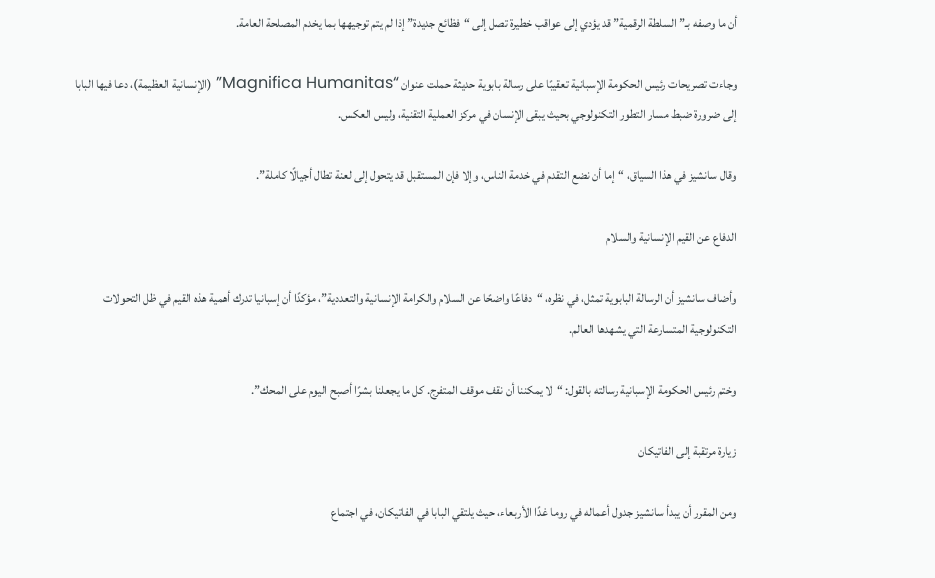أن ما وصفه بـ”السلطة الرقمية” قد يؤدي إلى عواقب خطيرة تصل إلى “فظائع جديدة” إذا لم يتم توجيهها بما يخدم المصلحة العامة.

وجاءت تصريحات رئيس الحكومة الإسبانية تعقيبًا على رسالة بابوية حديثة حملت عنوان “Magnifica Humanitas” (الإنسانية العظيمة)، دعا فيها البابا إلى ضرورة ضبط مسار التطور التكنولوجي بحيث يبقى الإنسان في مركز العملية التقنية، وليس العكس.

وقال سانشيز في هذا السياق، “إما أن نضع التقدم في خدمة الناس، وإلا فإن المستقبل قد يتحول إلى لعنة تطال أجيالًا كاملة”.

الدفاع عن القيم الإنسانية والسلام

وأضاف سانشيز أن الرسالة البابوية تمثل، في نظره، “دفاعًا واضحًا عن السلام والكرامة الإنسانية والتعددية”، مؤكدًا أن إسبانيا تدرك أهمية هذه القيم في ظل التحولات التكنولوجية المتسارعة التي يشهدها العالم.

وختم رئيس الحكومة الإسبانية رسالته بالقول: “لا يمكننا أن نقف موقف المتفرج. كل ما يجعلنا بشرًا أصبح اليوم على المحك”.

زيارة مرتقبة إلى الفاتيكان

ومن المقرر أن يبدأ سانشيز جدول أعماله في روما غدًا الأربعاء، حيث يلتقي البابا في الفاتيكان، في اجتماع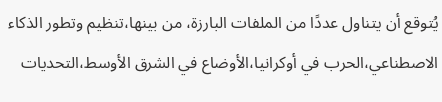يُتوقع أن يتناول عددًا من الملفات البارزة، من بينها،تنظيم وتطور الذكاء الاصطناعي،الحرب في أوكرانيا،الأوضاع في الشرق الأوسط،التحديات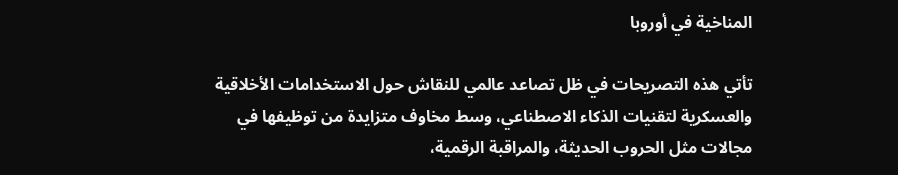المناخية في أوروبا

تأتي هذه التصريحات في ظل تصاعد عالمي للنقاش حول الاستخدامات الأخلاقية والعسكرية لتقنيات الذكاء الاصطناعي، وسط مخاوف متزايدة من توظيفها في مجالات مثل الحروب الحديثة، والمراقبة الرقمية،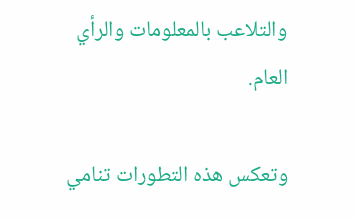والتلاعب بالمعلومات والرأي العام.

وتعكس هذه التطورات تنامي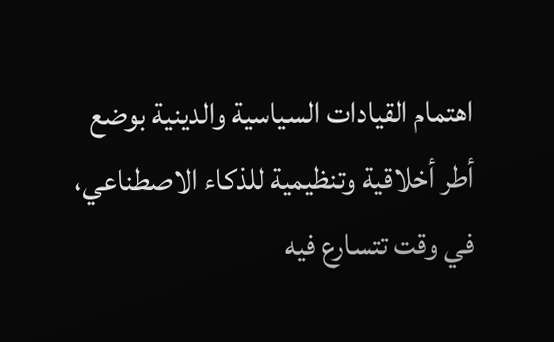اهتمام القيادات السياسية والدينية بوضع أطر أخلاقية وتنظيمية للذكاء الاصطناعي، في وقت تتسارع فيه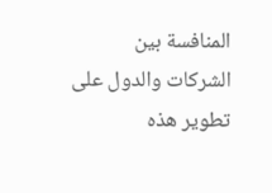المنافسة بين الشركات والدول على تطوير هذه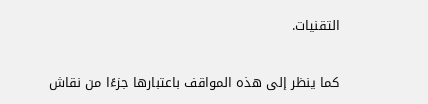التقنيات.

كما ينظر إلى هذه المواقف باعتبارها جزءًا من نقاش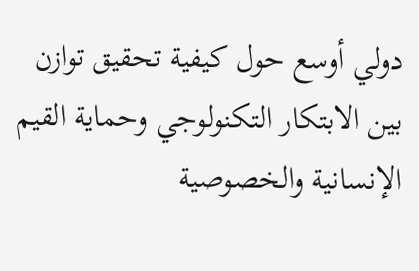دولي أوسع حول كيفية تحقيق توازن بين الابتكار التكنولوجي وحماية القيم الإنسانية والخصوصية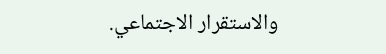والاستقرار الاجتماعي.